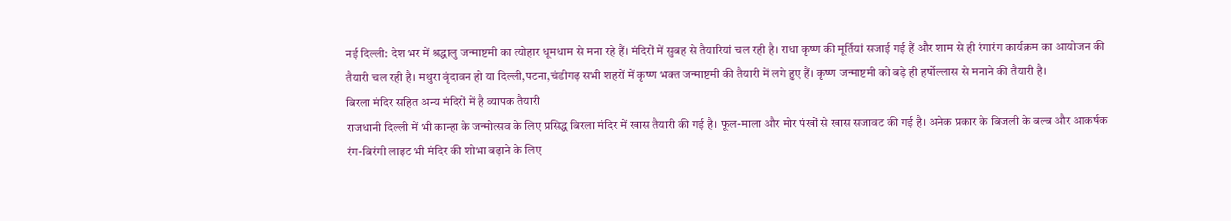नई दिल्ली: देश भर में श्रद्धालु जन्माष्टमी का त्योहार धूमधाम से मना रहे हैं। मंदिरों में सुबह से तैयारियां चल रही है। राधा कृष्ण की मूर्तियां सजाई गई हैं और शाम से ही रंगारंग कार्यक्रम का आयोजन की तैयारी चल रही है। मथुरा वृंदावन हो या दिल्ली,पटना,चंडीगढ़ सभी शहरों में कृष्ण भक्त जन्माष्टमी की तैयारी में लगे हुए हैं। कृष्ण जन्माष्टमी को बड़े ही हर्षोल्लास से मनाने की तैयारी है।
बिरला मंदिर सहित अन्य मंदिरों में है व्यापक तैयारी
राजधानी दिल्ली में भी कान्हा के जन्मोत्सव के लिए प्रसिद्ध बिरला मंदिर में खास तैयारी की गई है। फूल-माला और मोर पंखों से खास सजावट की गई है। अनेक प्रकार के बिजली के बल्ब और आकर्षक रंग-बिरंगी लाइट भी मंदिर की शोभा बढ़ाने के लिए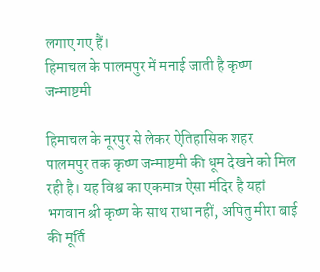लगाए गए हैं।
हिमाचल के पालमपुर में मनाई जाती है कृष्ण जन्माष्टमी

हिमाचल के नूरपुर से लेकर ऐतिहासिक शहर पालमपुर तक कृष्ण जन्माष्टमी की धूम देखने को मिल रही है। यह विश्व का एकमात्र ऐसा मंदिर है यहां भगवान श्री कृष्ण के साथ राधा नहीं, अपितु मीरा बाई की मूर्ति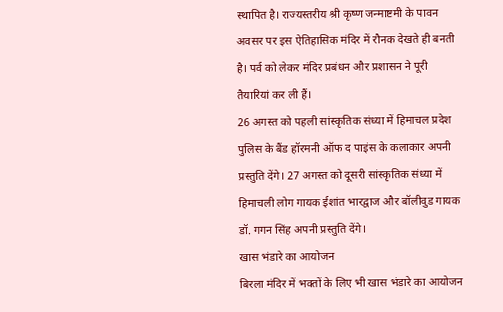स्थापित है। राज्यस्तरीय श्री कृष्ण जन्माष्टमी के पावन अवसर पर इस ऐतिहासिक मंदिर में रौनक देखते ही बनती है। पर्व को लेकर मंदिर प्रबंधन और प्रशासन ने पूरी तैयारियां कर ली हैं।
26 अगस्त को पहली सांस्कृतिक संध्या में हिमाचल प्रदेश पुलिस के बैंड हॉरमनी ऑफ द पाइंस के कलाकार अपनी प्रस्तुति देंगे। 27 अगस्त को दूसरी सांस्कृतिक संध्या में हिमाचली लोग गायक ईशांत भारद्वाज और बॉलीवुड गायक डॉ. गगन सिंह अपनी प्रस्तुति देंगे।
खास भंडारे का आयोजन
बिरला मंदिर में भक्तों के लिए भी खास भंडारे का आयोजन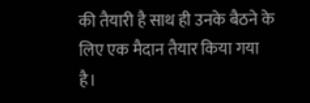की तैयारी है साथ ही उनके बैठने के लिए एक मैदान तैयार किया गया है।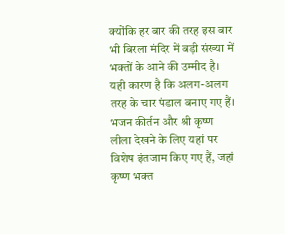क्योंकि हर बार की तरह इस बार भी बिरला मंदिर में बड़ी संख्या में भक्तों के आने की उम्मीद है। यही कारण है कि अलग-अलग तरह के चार पंडाल बनाए गए हैं। भजन कीर्तन और श्री कृष्ण लीला देखने के लिए यहां पर विशेष इंतजाम किए गए हैं, जहां कृष्ण भक्त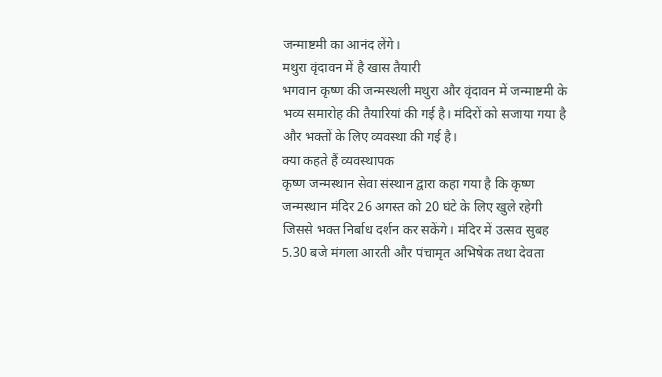जन्माष्टमी का आनंद लेंगे।
मथुरा वृंदावन में है खास तैयारी
भगवान कृष्ण की जन्मस्थली मथुरा और वृंदावन में जन्माष्टमी के भव्य समारोह की तैयारियां की गई है। मंदिरों को सजाया गया है और भक्तों के लिए व्यवस्था की गई है।
क्या कहते हैं व्यवस्थापक
कृष्ण जन्मस्थान सेवा संस्थान द्वारा कहा गया है कि कृष्ण जन्मस्थान मंदिर 26 अगस्त को 20 घंटे के लिए खुले रहेगी जिससे भक्त निर्बाध दर्शन कर सकेंगे। मंदिर में उत्सव सुबह 5.30 बजे मंगला आरती और पंचामृत अभिषेक तथा देवता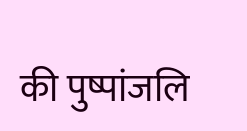की पुष्पांजलि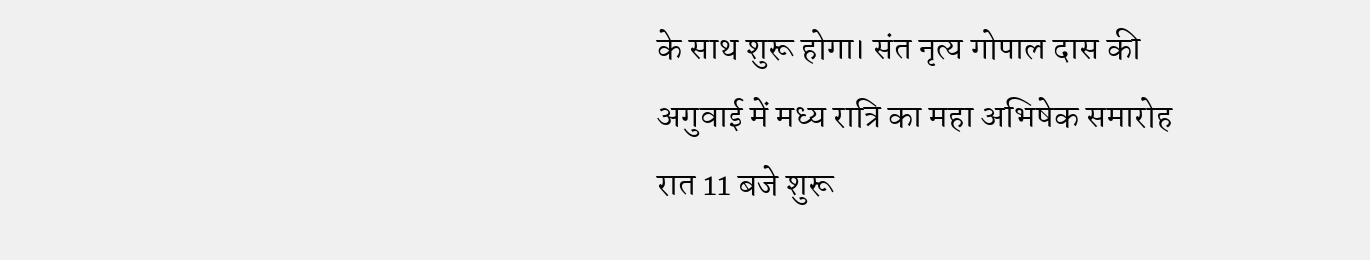के साथ शुरू होगा। संत नृत्य गोपाल दास की अगुवाई में मध्य रात्रि का महा अभिषेक समारोह रात 11 बजे शुरू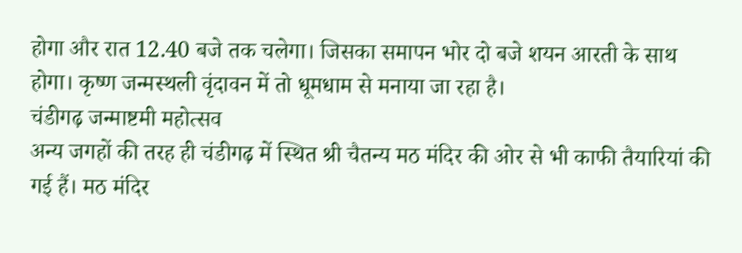होगा और रात 12.40 बजे तक चलेगा। जिसका समापन भोर दो बजे शयन आरती के साथ होगा। कृष्ण जन्मस्थली वृंदावन में तो धूमधाम से मनाया जा रहा है।
चंडीगढ़ जन्माष्टमी महोत्सव
अन्य जगहों की तरह ही चंडीगढ़ में स्थित श्री चैतन्य मठ मंदिर की ओर से भी काफी तैयारियां की गई हैं। मठ मंदिर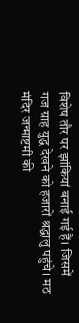विशेष तौर पर झांकियां बनाई गई हैं। जिसमें गज ग्राह युद्ध देखने को हजारों श्रद्धालु पहुंचे। मठ मंदिर जन्माष्टमी की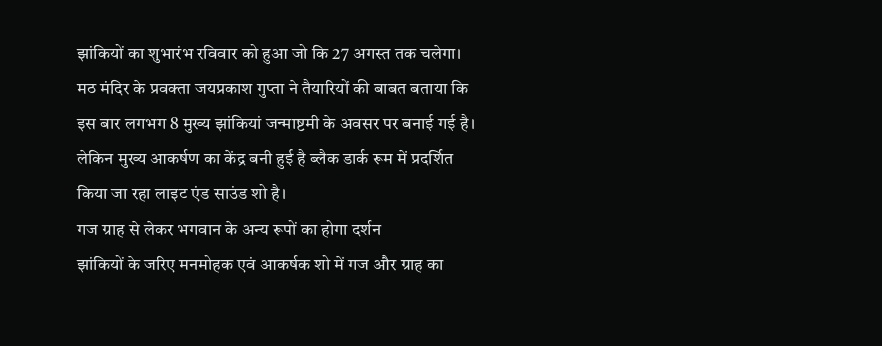झांकियों का शुभारंभ रविवार को हुआ जो कि 27 अगस्त तक चलेगा। मठ मंदिर के प्रवक्ता जयप्रकाश गुप्ता ने तैयारियों की बाबत बताया कि इस बार लगभग 8 मुख्य झांकियां जन्माष्टमी के अवसर पर बनाई गई है। लेकिन मुख्य आकर्षण का केंद्र बनी हुई है ब्लैक डार्क रूम में प्रदर्शित किया जा रहा लाइट एंड साउंड शो है।
गज ग्राह से लेकर भगवान के अन्य रूपों का होगा दर्शन
झांकियों के जरिए मनमोहक एवं आकर्षक शो में गज और ग्राह का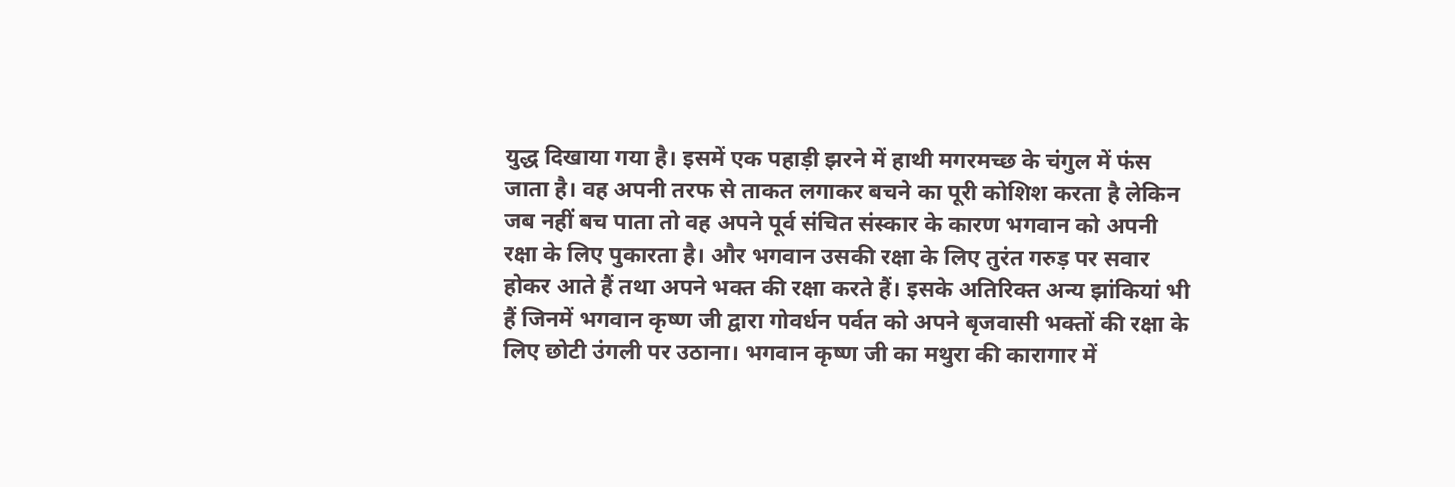युद्ध दिखाया गया है। इसमें एक पहाड़ी झरने में हाथी मगरमच्छ के चंगुल में फंस जाता है। वह अपनी तरफ से ताकत लगाकर बचने का पूरी कोशिश करता है लेकिन जब नहीं बच पाता तो वह अपने पूर्व संचित संस्कार के कारण भगवान को अपनी रक्षा के लिए पुकारता है। और भगवान उसकी रक्षा के लिए तुरंत गरुड़ पर सवार होकर आते हैं तथा अपने भक्त की रक्षा करते हैं। इसके अतिरिक्त अन्य झांकियां भी हैं जिनमें भगवान कृष्ण जी द्वारा गोवर्धन पर्वत को अपने बृजवासी भक्तों की रक्षा के लिए छोटी उंगली पर उठाना। भगवान कृष्ण जी का मथुरा की कारागार में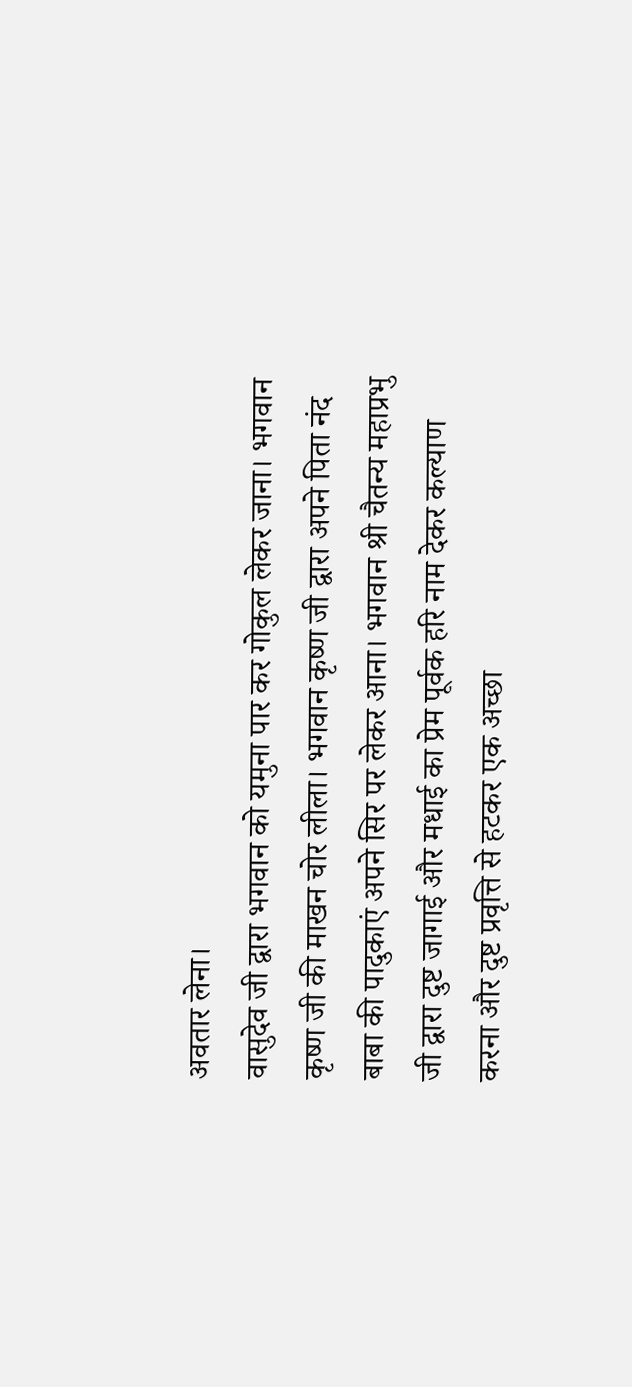अवतार लेना।
वासुदेव जी द्वारा भगवान को यमुना पार कर गोकुल लेकर जाना। भगवान कृष्ण जी की माखन चोर लीला। भगवान कृष्ण जी द्वारा अपने पिता नंद बाबा की पादुकाएं अपने सिर पर लेकर आना। भगवान श्री चैतन्य महाप्रभु जी द्वारा दुष्ट जागाई और मधाई का प्रेम पूर्वक हरि नाम देकर कल्याण करना और दुष्ट प्रवृत्ति से हटकर एक अच्छा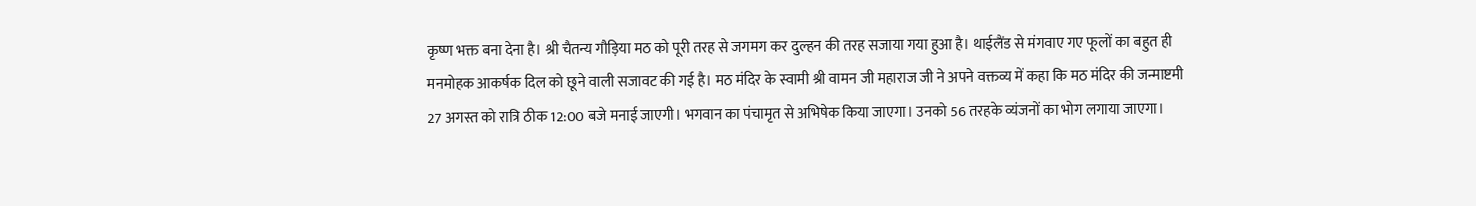कृष्ण भक्त बना देना है। श्री चैतन्य गौड़िया मठ को पूरी तरह से जगमग कर दुल्हन की तरह सजाया गया हुआ है। थाईलैंड से मंगवाए गए फूलों का बहुत ही मनमोहक आकर्षक दिल को छूने वाली सजावट की गई है। मठ मंदिर के स्वामी श्री वामन जी महाराज जी ने अपने वक्तव्य में कहा कि मठ मंदिर की जन्माष्टमी 27 अगस्त को रात्रि ठीक 12:00 बजे मनाई जाएगी। भगवान का पंचामृत से अभिषेक किया जाएगा। उनको 56 तरहके व्यंजनों का भोग लगाया जाएगा।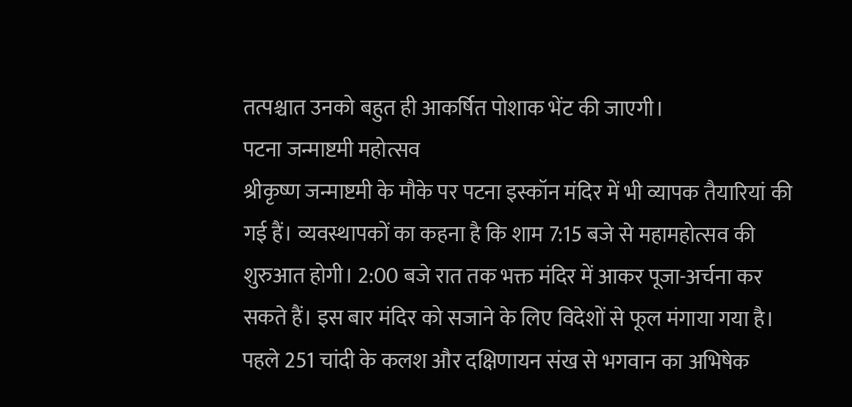तत्पश्चात उनको बहुत ही आकर्षित पोशाक भेंट की जाएगी।
पटना जन्माष्टमी महोत्सव
श्रीकृष्ण जन्माष्टमी के मौके पर पटना इस्कॉन मंदिर में भी व्यापक तैयारियां की गई हैं। व्यवस्थापकों का कहना है कि शाम 7:15 बजे से महामहोत्सव की शुरुआत होगी। 2:00 बजे रात तक भक्त मंदिर में आकर पूजा-अर्चना कर सकते हैं। इस बार मंदिर को सजाने के लिए विदेशों से फूल मंगाया गया है। पहले 251 चांदी के कलश और दक्षिणायन संख से भगवान का अभिषेक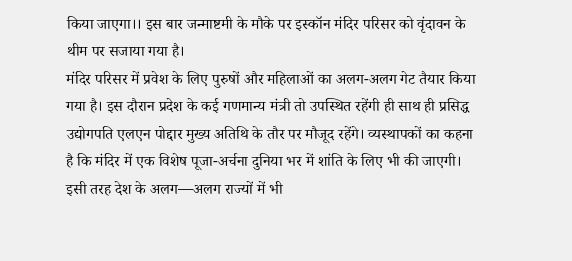किया जाएगा।। इस बार जन्माष्टमी के मौके पर इस्कॉन मंदिर परिसर को वृंदावन के थीम पर सजाया गया है।
मंदिर परिसर में प्रवेश के लिए पुरुषों और महिलाओं का अलग-अलग गेट तैयार किया गया है। इस दौरान प्रदेश के कई गणमान्य मंत्री तो उपस्थित रहेंगी ही साथ ही प्रसिद्ध उद्योगपति एलएन पोद्दार मुख्य अतिथि के तौर पर मौजूद रहेंगे। व्यस्थापकों का कहना है कि मंदिर में एक विशेष पूजा-अर्चना दुनिया भर में शांति के लिए भी की जाएगी।
इसी तरह देश के अलग—अलग राज्यों में भी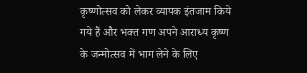कृष्णोत्सव को लेकर व्यापक इंतजाम किये गये हैं और भक्त गण अपने आराध्य कृष्ण के जन्मोत्सव में भाग लेने के लिए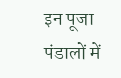इन पूजा पंडालों में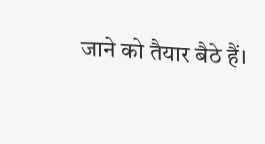जाने को तैयार बैठे हैं।